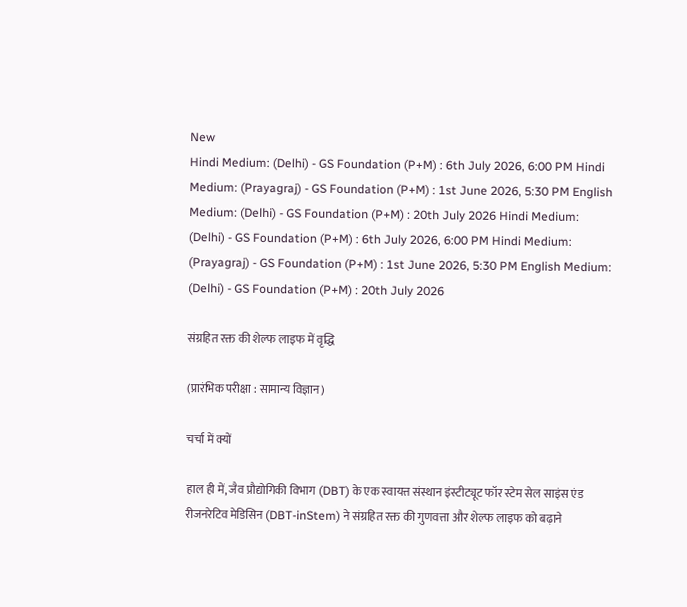New
Hindi Medium: (Delhi) - GS Foundation (P+M) : 6th July 2026, 6:00 PM Hindi Medium: (Prayagraj) - GS Foundation (P+M) : 1st June 2026, 5:30 PM English Medium: (Delhi) - GS Foundation (P+M) : 20th July 2026 Hindi Medium: (Delhi) - GS Foundation (P+M) : 6th July 2026, 6:00 PM Hindi Medium: (Prayagraj) - GS Foundation (P+M) : 1st June 2026, 5:30 PM English Medium: (Delhi) - GS Foundation (P+M) : 20th July 2026

संग्रहित रक्त की शेल्फ लाइफ में वृद्धि

(प्रारंभिक परीक्षा : सामान्य विज्ञान)

चर्चा में क्यों

हाल ही में, जैव प्रौद्योगिकी विभाग (DBT) के एक स्वायत्त संस्थान इंस्टीट्यूट फॉर स्टेम सेल साइंस एंड रीजनरेटिव मेडिसिन (DBT-inStem) ने संग्रहित रक्त की गुणवत्ता और शेल्फ लाइफ को बढ़ाने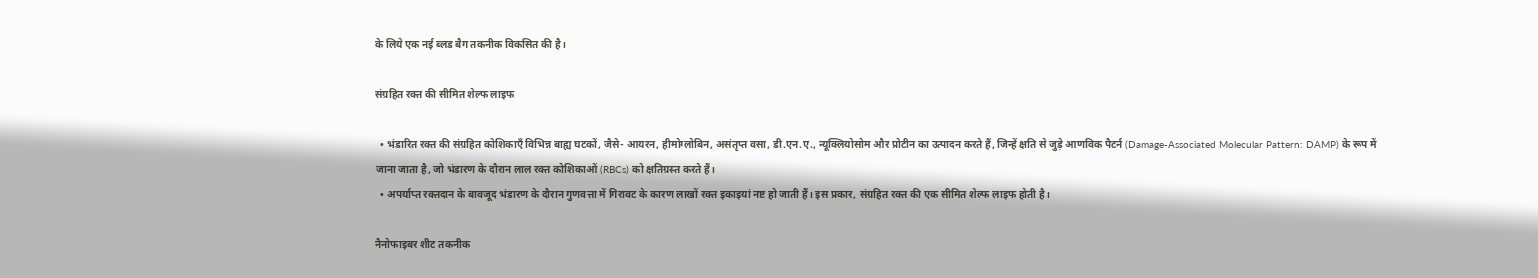के लिये एक नई ब्लड बैग तकनीक विकसित की है।

संग्रहित रक्त की सीमित शेल्फ लाइफ

  • भंडारित रक्त की संग्रहित कोशिकाएँ विभिन्न बाह्य घटकों, जैसे- आयरन, हीमोग्लोबिन, असंतृप्त वसा, डी.एन.ए., न्यूक्लियोसोम और प्रोटीन का उत्पादन करते हैं, जिन्हें क्षति से जुड़े आणविक पैटर्न (Damage-Associated Molecular Pattern: DAMP) के रूप में जाना जाता है, जो भंडारण के दौरान लाल रक्त कोशिकाओं (RBCs) को क्षतिग्रस्त करते हैं।
  • अपर्याप्त रक्तदान के बावजूद भंडारण के दौरान गुणवत्ता में गिरावट के कारण लाखों रक्त इकाइयां नष्ट हो जाती हैं। इस प्रकार, संग्रहित रक्त की एक सीमित शेल्फ लाइफ होती है।

नैनोफाइबर शीट तकनीक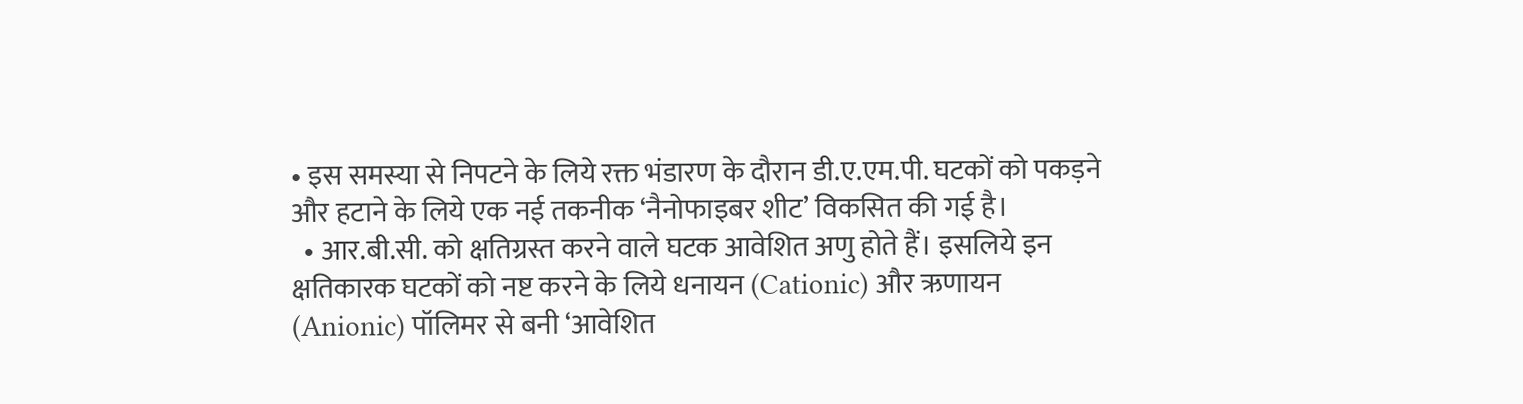• इस समस्या से निपटने के लिये रक्त भंडारण के दौरान डी.ए.एम.पी. घटकों को पकड़ने और हटाने के लिये एक नई तकनीक ‘नैनोफाइबर शीट’ विकसित की गई है।
  • आर.बी.सी. को क्षतिग्रस्त करने वाले घटक आवेशित अणु होते हैं। इसलिये इन क्षतिकारक घटकों को नष्ट करने के लिये धनायन (Cationic) और ऋणायन (Anionic) पॉलिमर से बनी ‘आवेशित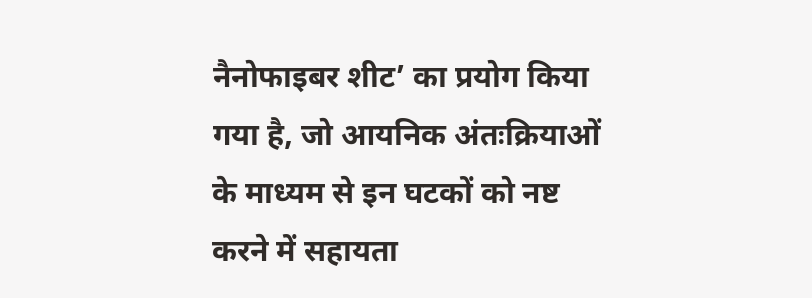नैनोफाइबर शीट’ का प्रयोग किया गया है, जो आयनिक अंतःक्रियाओं के माध्यम से इन घटकों को नष्ट करने में सहायता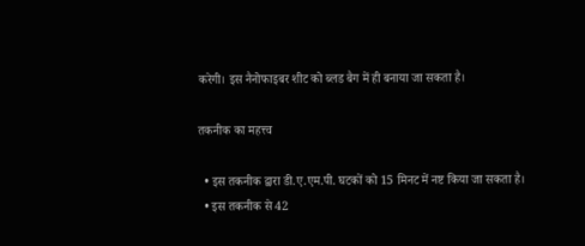करेगी। इस नैनोफाइबर शीट को ब्लड बैग में ही बनाया जा सकता है।

तकनीक का महत्त्व

  • इस तकनीक द्वारा डी.ए.एम.पी. घटकों को 15 मिनट में नष्ट किया जा सकता है।
  • इस तकनीक से 42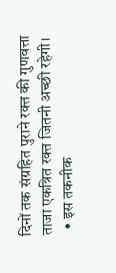दिनों तक संग्रहित पुराने रक्त की गुणवत्ता ताजा एकत्रित रक्त जितनी अच्छी रहेगी।
  • इस तकनीक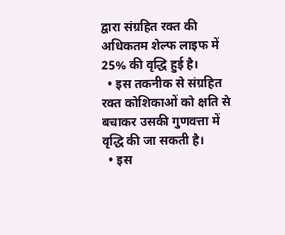द्वारा संग्रहित रक्त की अधिकतम शेल्फ लाइफ में 25% की वृद्धि हुई है।
  • इस तकनीक से संग्रहित रक्त कोशिकाओं को क्षति से बचाकर उसकी गुणवत्ता में वृद्धि की जा सकती है।
  • इस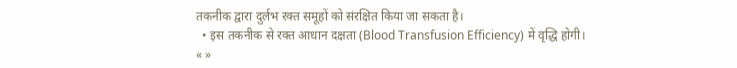तकनीक द्वारा दुर्लभ रक्त समूहों को संरक्षित किया जा सकता है।
  • इस तकनीक से रक्त आधान दक्षता (Blood Transfusion Efficiency) में वृद्धि होगी।
« »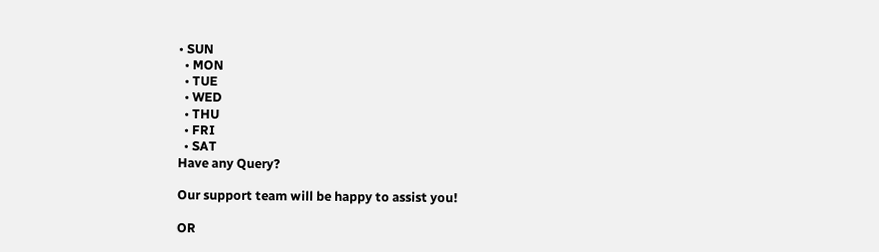• SUN
  • MON
  • TUE
  • WED
  • THU
  • FRI
  • SAT
Have any Query?

Our support team will be happy to assist you!

OR